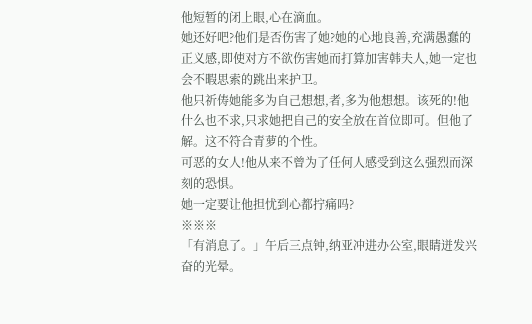他短暂的闭上眼,心在滴血。
她还好吧?他们是否伤害了她?她的心地良善,充满愚蠢的正义感,即使对方不欲伤害她而打算加害韩夫人,她一定也会不暇思索的跳出来护卫。
他只祈俦她能多为自己想想,者,多为他想想。该死的!他什么也不求,只求她把自己的安全放在首位即可。但他了解。这不符合青萝的个性。
可恶的女人!他从来不曾为了任何人感受到这么强烈而深刻的恐惧。
她一定要让他担忧到心都拧痛吗?
※※※
「有消息了。」午后三点钟,纳亚冲进办公室,眼睛迸发兴奋的光晕。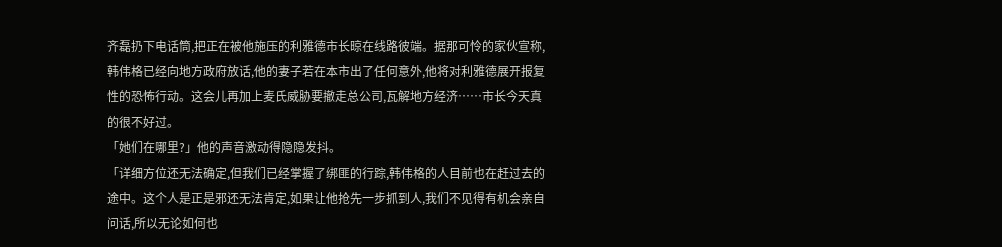齐磊扔下电话筒,把正在被他施压的利雅德市长晾在线路彼端。据那可怜的家伙宣称,韩伟格已经向地方政府放话,他的妻子若在本市出了任何意外,他将对利雅德展开报复性的恐怖行动。这会儿再加上麦氏威胁要撤走总公司,瓦解地方经济……市长今天真的很不好过。
「她们在哪里?」他的声音激动得隐隐发抖。
「详细方位还无法确定,但我们已经掌握了绑匪的行踪,韩伟格的人目前也在赶过去的途中。这个人是正是邪还无法肯定,如果让他抢先一步抓到人,我们不见得有机会亲自问话,所以无论如何也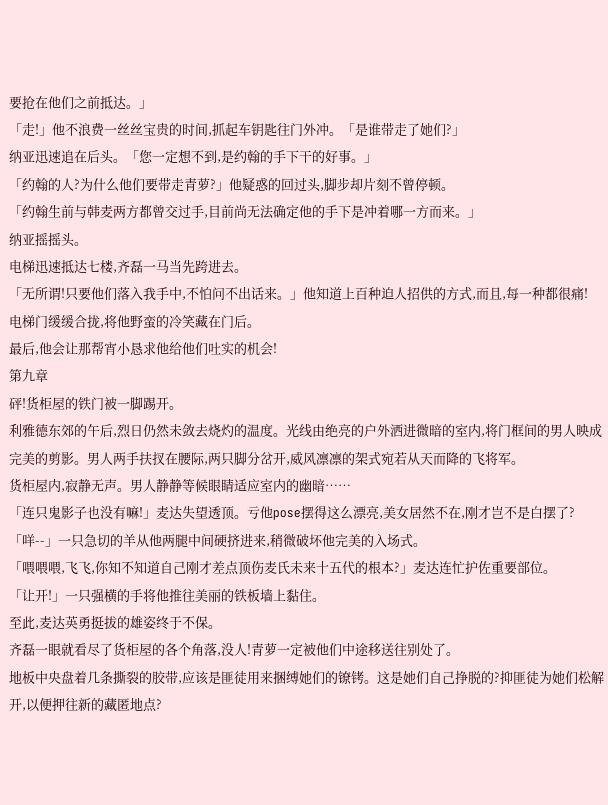要抢在他们之前抵达。」
「走!」他不浪费一丝丝宝贵的时间,抓起车钥匙往门外冲。「是谁带走了她们?」
纳亚迅速追在后头。「您一定想不到,是约翰的手下干的好事。」
「约翰的人?为什么他们要带走青萝?」他疑惑的回过头,脚步却片刻不曾停顿。
「约翰生前与韩麦两方都曾交过手,目前尚无法确定他的手下是冲着哪一方而来。」
纳亚摇摇头。
电梯迅速抵达七楼,齐磊一马当先跨进去。
「无所谓!只要他们落入我手中,不怕问不出话来。」他知道上百种迫人招供的方式,而且,每一种都很痛!
电梯门缓缓合拢,将他野蛮的冷笑藏在门后。
最后,他会让那帮宵小恳求他给他们吐实的机会!
第九章
砰!货柜屋的铁门被一脚踢开。
利雅德东郊的午后,烈日仍然未敛去烧灼的温度。光线由绝亮的户外洒进微暗的室内,将门框间的男人映成完美的剪影。男人两手扶扠在腰际,两只脚分岔开,威风凛凛的架式宛若从天而降的飞将军。
货柜屋内,寂静无声。男人静静等候眼睛适应室内的幽暗……
「连只鬼影子也没有嘛!」麦达失望透顶。亏他pose摆得这么漂亮,美女居然不在,刚才岂不是白摆了?
「咩--」一只急切的羊从他两腿中间硬挤进来,稍微破坏他完美的入场式。
「喂喂喂,飞飞,你知不知道自己刚才差点顶伤麦氏未来十五代的根本?」麦达连忙护佐重要部位。
「让开!」一只强横的手将他推往美丽的铁板墙上黏住。
至此,麦达英勇挺拔的雄姿终于不保。
齐磊一眼就看尽了货柜屋的各个角落,没人!青萝一定被他们中途移送往别处了。
地板中央盘着几条撕裂的胶带,应该是匪徒用来捆缚她们的镣铐。这是她们自己挣脱的?抑匪徒为她们松解开,以便押往新的藏匿地点?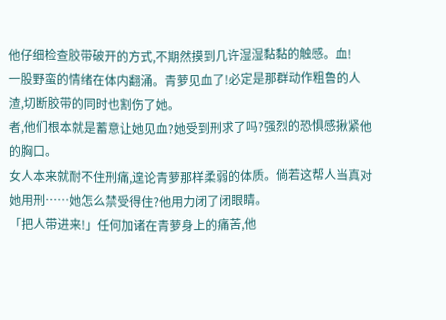他仔细检查胶带破开的方式,不期然摸到几许湿湿黏黏的触感。血!
一股野蛮的情绪在体内翻涌。青萝见血了!必定是那群动作粗鲁的人渣,切断胶带的同时也割伤了她。
者,他们根本就是蓄意让她见血?她受到刑求了吗?强烈的恐惧感揪紧他的胸口。
女人本来就耐不住刑痛,遑论青萝那样柔弱的体质。倘若这帮人当真对她用刑……她怎么禁受得住?他用力闭了闭眼睛。
「把人带进来!」任何加诸在青萝身上的痛苦,他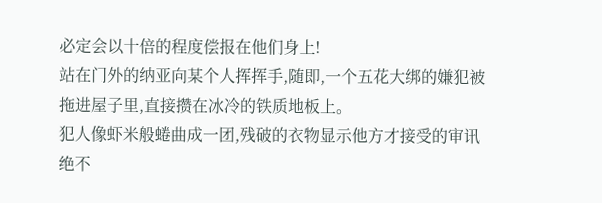必定会以十倍的程度偿报在他们身上!
站在门外的纳亚向某个人挥挥手,随即,一个五花大绑的嫌犯被拖进屋子里,直接攒在冰冷的铁质地板上。
犯人像虾米般蜷曲成一团,残破的衣物显示他方才接受的审讯绝不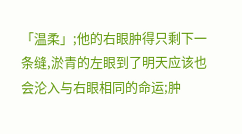「温柔」;他的右眼肿得只剩下一条缝,淤青的左眼到了明天应该也会沦入与右眼相同的命运;肿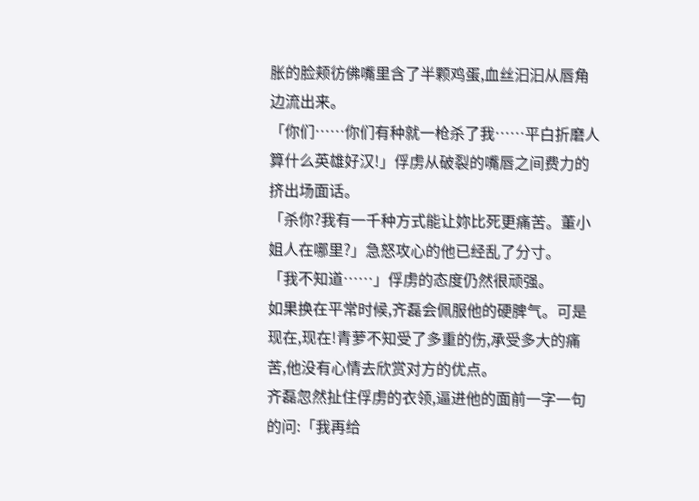胀的脸颊彷佛嘴里含了半颗鸡蛋,血丝汩汩从唇角边流出来。
「你们……你们有种就一枪杀了我……平白折磨人算什么英雄好汉!」俘虏从破裂的嘴唇之间费力的挤出场面话。
「杀你?我有一千种方式能让妳比死更痛苦。董小姐人在哪里?」急怒攻心的他已经乱了分寸。
「我不知道……」俘虏的态度仍然很顽强。
如果换在平常时候,齐磊会佩服他的硬脾气。可是现在,现在!青萝不知受了多重的伤,承受多大的痛苦,他没有心情去欣赏对方的优点。
齐磊忽然扯住俘虏的衣领,逼进他的面前一字一句的问:「我再给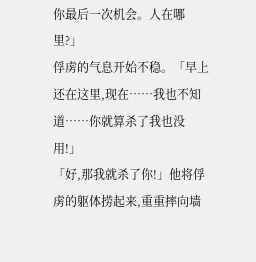你最后一次机会。人在哪里?」
俘虏的气息开始不稳。「早上还在这里,现在……我也不知道……你就算杀了我也没用!」
「好,那我就杀了你!」他将俘虏的躯体捞起来,重重摔向墙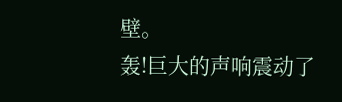壁。
轰!巨大的声响震动了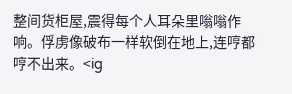整间货柜屋,震得每个人耳朵里嗡嗡作响。俘虏像破布一样软倒在地上,连哼都哼不出来。<ig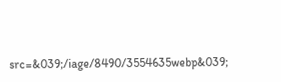src=&039;/iage/8490/3554635webp&039;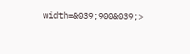width=&039;900&039;>